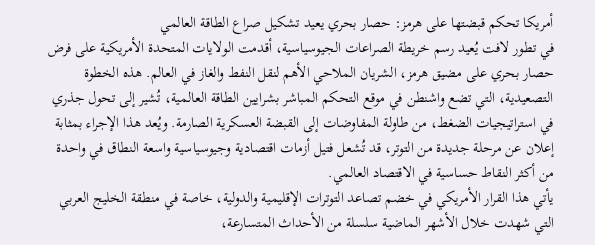أمريكا تحكم قبضتها على هرمز: حصار بحري يعيد تشكيل صراع الطاقة العالمي
في تطور لافت يُعيد رسم خريطة الصراعات الجيوسياسية، أقدمت الولايات المتحدة الأمريكية على فرض حصار بحري على مضيق هرمز، الشريان الملاحي الأهم لنقل النفط والغاز في العالم. هذه الخطوة التصعيدية، التي تضع واشنطن في موقع التحكم المباشر بشرايين الطاقة العالمية، تُشير إلى تحول جذري في استراتيجيات الضغط، من طاولة المفاوضات إلى القبضة العسكرية الصارمة. ويُعد هذا الإجراء بمثابة إعلان عن مرحلة جديدة من التوتر، قد تُشعل فتيل أزمات اقتصادية وجيوسياسية واسعة النطاق في واحدة من أكثر النقاط حساسية في الاقتصاد العالمي.
يأتي هذا القرار الأمريكي في خضم تصاعد التوترات الإقليمية والدولية، خاصة في منطقة الخليج العربي التي شهدت خلال الأشهر الماضية سلسلة من الأحداث المتسارعة،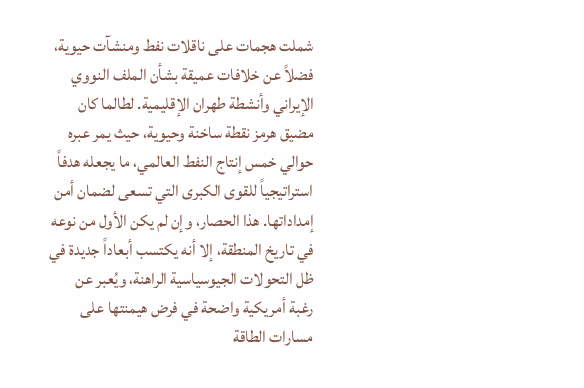شملت هجمات على ناقلات نفط ومنشآت حيوية، فضلاً عن خلافات عميقة بشأن الملف النووي الإيراني وأنشطة طهران الإقليمية. لطالما كان مضيق هرمز نقطة ساخنة وحيوية، حيث يمر عبره حوالي خمس إنتاج النفط العالمي، ما يجعله هدفاً استراتيجياً للقوى الكبرى التي تسعى لضمان أمن إمداداتها. هذا الحصار، وإن لم يكن الأول من نوعه في تاريخ المنطقة، إلا أنه يكتسب أبعاداً جديدة في ظل التحولات الجيوسياسية الراهنة، ويُعبر عن رغبة أمريكية واضحة في فرض هيمنتها على مسارات الطاقة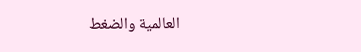العالمية والضغط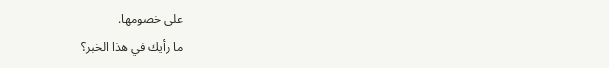على خصومها.
ما رأيك في هذا الخبر؟